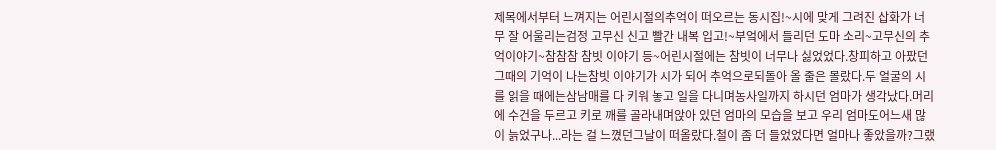제목에서부터 느껴지는 어린시절의추억이 떠오르는 동시집!~시에 맞게 그려진 삽화가 너무 잘 어울리는검정 고무신 신고 빨간 내복 입고!~부엌에서 들리던 도마 소리~고무신의 추억이야기~참참참 참빗 이야기 등~어린시절에는 참빗이 너무나 싫었었다.창피하고 아팠던 그때의 기억이 나는참빗 이야기가 시가 되어 추억으로되돌아 올 줄은 몰랐다.두 얼굴의 시를 읽을 때에는삼남매를 다 키워 놓고 일을 다니며농사일까지 하시던 엄마가 생각났다.머리에 수건을 두르고 키로 깨를 골라내며앉아 있던 엄마의 모습을 보고 우리 엄마도어느새 많이 늙었구나...라는 걸 느꼈던그날이 떠올랐다.철이 좀 더 들었었다면 얼마나 좋았을까?그랬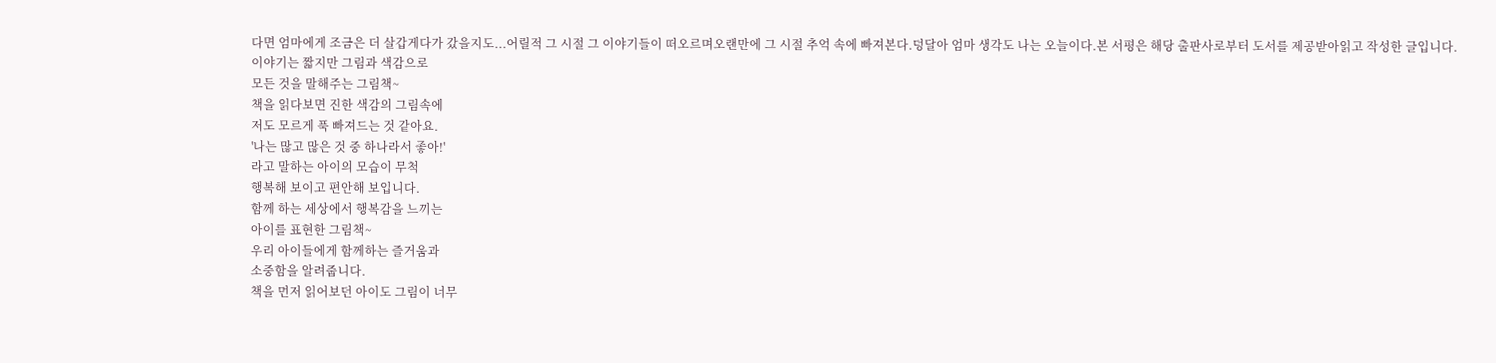다면 엄마에게 조금은 더 살갑게다가 갔을지도...어릴적 그 시절 그 이야기들이 떠오르며오랜만에 그 시절 추억 속에 빠져본다.덩달아 엄마 생각도 나는 오늘이다.본 서평은 해당 출판사로부터 도서를 제공받아읽고 작성한 글입니다.
이야기는 짧지만 그림과 색감으로
모든 것을 말해주는 그림책~
책을 읽다보면 진한 색감의 그림속에
저도 모르게 푹 빠져드는 것 같아요.
'나는 많고 많은 것 중 하나라서 좋아!'
라고 말하는 아이의 모습이 무척
행복해 보이고 편안해 보입니다.
함께 하는 세상에서 행복감을 느끼는
아이를 표현한 그림책~
우리 아이들에게 함께하는 즐거움과
소중함을 알려줍니다.
책을 먼저 읽어보던 아이도 그림이 너무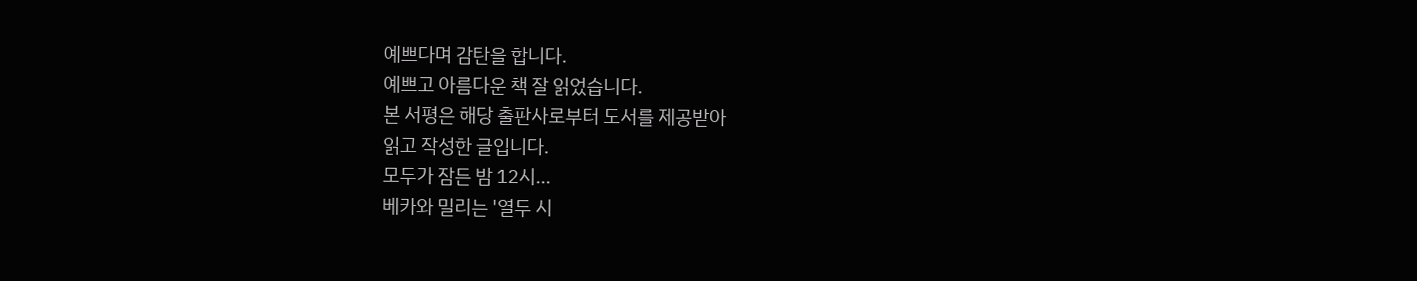예쁘다며 감탄을 합니다.
예쁘고 아름다운 책 잘 읽었습니다.
본 서평은 해당 출판사로부터 도서를 제공받아
읽고 작성한 글입니다.
모두가 잠든 밤 12시...
베카와 밀리는 '열두 시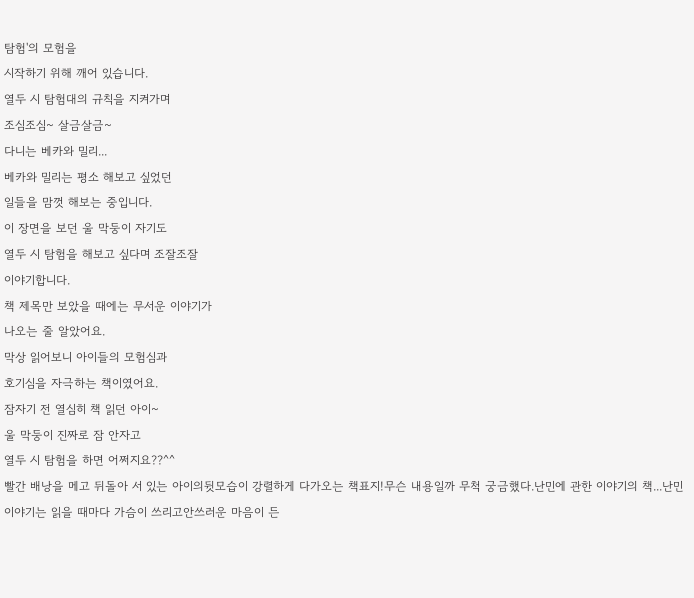탐험'의 모험을
시작하기 위해 깨어 있습니다.
열두 시 탐험대의 규칙을 지켜가며
조심조심~ 살금살금~
다니는 베카와 밀리...
베카와 밀리는 평소 해보고 싶었던
일들을 맘껏 해보는 중입니다.
이 장면을 보던 울 막둥이 자기도
열두 시 탐험을 해보고 싶다며 조잘조잘
이야기합니다.
책 제목만 보았을 때에는 무서운 이야기가
나오는 줄 알았어요.
막상 읽어보니 아이들의 모험심과
호기심을 자극하는 책이였어요.
잠자기 전 열심히 책 읽던 아이~
울 막둥이 진짜로 잠 안자고
열두 시 탐험을 하면 어쩌지요??^^
빨간 배낭을 메고 뒤돌아 서 있는 아이의뒷모습이 강렬하게 다가오는 책표지!무슨 내용일까 무척 궁금했다.난민에 관한 이야기의 책...난민 이야기는 읽을 때마다 가슴이 쓰리고안쓰러운 마음이 든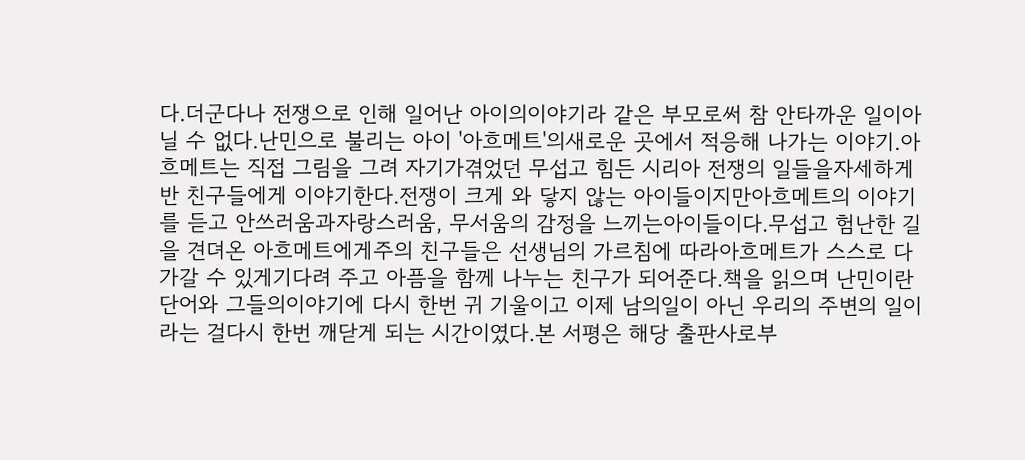다.더군다나 전쟁으로 인해 일어난 아이의이야기라 같은 부모로써 참 안타까운 일이아닐 수 없다.난민으로 불리는 아이 '아흐메트'의새로운 곳에서 적응해 나가는 이야기.아흐메트는 직접 그림을 그려 자기가겪었던 무섭고 힘든 시리아 전쟁의 일들을자세하게 반 친구들에게 이야기한다.전쟁이 크게 와 닿지 않는 아이들이지만아흐메트의 이야기를 듣고 안쓰러움과자랑스러움, 무서움의 감정을 느끼는아이들이다.무섭고 험난한 길을 견뎌온 아흐메트에게주의 친구들은 선생님의 가르침에 따라아흐메트가 스스로 다가갈 수 있게기다려 주고 아픔을 함께 나누는 친구가 되어준다.책을 읽으며 난민이란 단어와 그들의이야기에 다시 한번 귀 기울이고 이제 남의일이 아닌 우리의 주변의 일이라는 걸다시 한번 깨닫게 되는 시간이였다.본 서평은 해당 출판사로부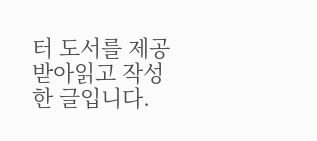터 도서를 제공받아읽고 작성한 글입니다.